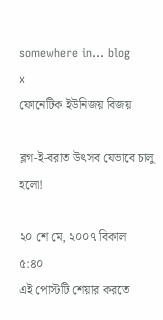somewhere in... blog
x
ফোনেটিক ইউনিজয় বিজয়

ব্লগ-ই-বরাত উৎসব যেভাবে চালু হলো!

২০ শে মে, ২০০৭ বিকাল ৫:৪০
এই পোস্টটি শেয়ার করতে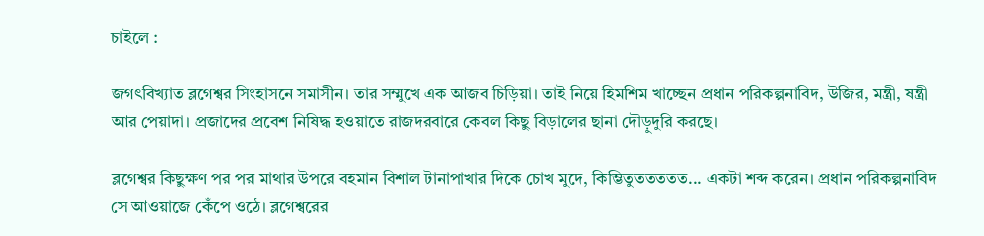চাইলে :

জগৎবিখ্যাত ব্লগেশ্বর সিংহাসনে সমাসীন। তার সম্মুখে এক আজব চিড়িয়া। তাই নিয়ে হিমশিম খাচ্ছেন প্রধান পরিকল্পনাবিদ, উজির, মন্ত্রী, ষন্ত্রী আর পেয়াদা। প্রজাদের প্রবেশ নিষিদ্ধ হওয়াতে রাজদরবারে কেবল কিছু বিড়ালের ছানা দৌড়ুদুরি করছে।

ব্লগেশ্বর কিছুক্ষণ পর পর মাথার উপরে বহমান বিশাল টানাপাখার দিকে চোখ মুদে, কিম্ভিতুততততত... একটা শব্দ করেন। প্রধান পরিকল্পনাবিদ সে আওয়াজে কেঁপে ওঠে। ব্লগেশ্বরের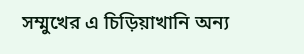সম্মুখের এ চিড়িয়াখানি অন্য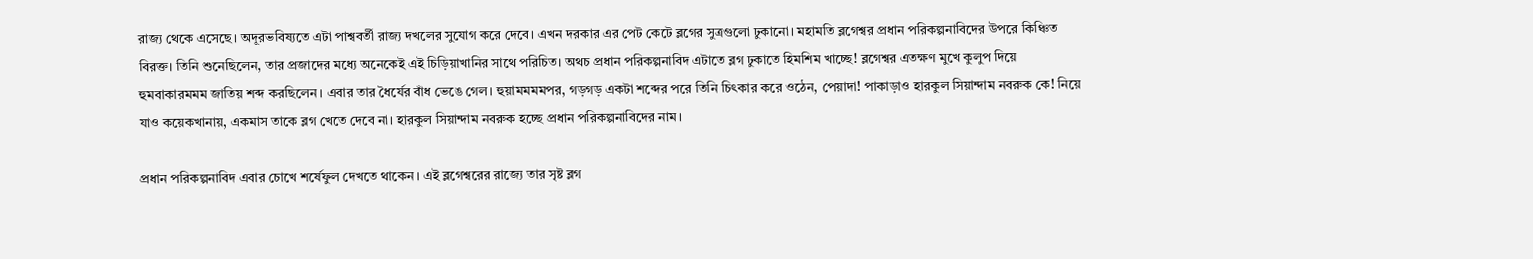রাজ্য থেকে এসেছে। অদূরভবিষ্যতে এটা পাশ্ববর্তী রাজ্য দখলের সুযোগ করে দেবে। এখন দরকার এর পেট কেটে ব্লগের সুত্রগুলো ঢুকানো। মহামতি ব্লগেশ্বর প্রধান পরিকল্পনাবিদের উপরে কিঞ্চিত বিরক্ত। তিনি শুনেছিলেন, তার প্রজাদের মধ্যে অনেকেই এই চিড়িয়াখানির সাথে পরিচিত। অথচ প্রধান পরিকল্পনাবিদ এটাতে ব্লগ ঢুকাতে হিমশিম খাচ্ছে! ব্লগেশ্বর এতক্ষণ মুখে কুলুপ দিয়ে হুমবাকারমমম জাতিয় শব্দ করছিলেন। এবার তার ধৈর্যের বাঁধ ভেঙে গেল। হুয়ামমমমপর, গড়গড় একটা শব্দের পরে তিনি চিৎকার করে ওঠেন, পেয়াদা! পাকাড়াও হারকুল সিয়ান্দাম নবরুক কে! নিয়ে যাও কয়েকখানায়, একমাস তাকে ব্লগ খেতে দেবে না। হারকুল সিয়ান্দাম নবরুক হচ্ছে প্রধান পরিকল্পনাবিদের নাম।

প্রধান পরিকল্পনাবিদ এবার চোখে শর্ষেফুল দেখতে থাকেন। এই ব্লগেশ্বরের রাজ্যে তার সৃষ্ট ব্লগ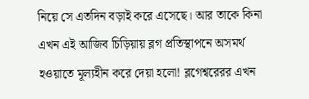নিয়ে সে এতদিন বড়াই করে এসেছে। আর তাকে কিনা এখন এই আজিব চিড়িয়ায় ব্লগ প্রতিস্থাপনে অসমর্থ হওয়াতে মূল্যহীন করে দেয়া হলো! ব্লগেশ্বরেরর এখন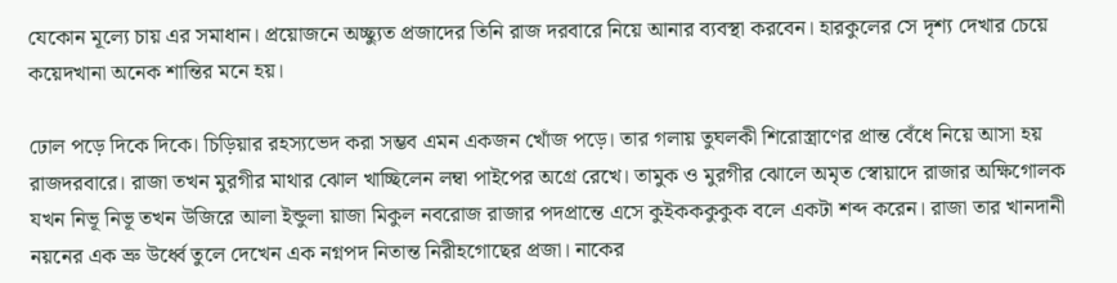যেকোন মূল্যে চায় এর সমাধান। প্রয়োজনে অচ্ছ্যুত প্রজাদের তিনি রাজ দরবারে নিয়ে আনার ব্যবস্থা করবেন। হারকুলের সে দৃশ্য দেখার চেয়ে কয়েদখানা অনেক শান্তির মনে হয়।

ঢোল পড়ে দিকে দিকে। চিড়িয়ার রহস্যভেদ করা সম্ভব এমন একজন খোঁজ পড়ে। তার গলায় তুঘলকী শিরোস্ত্রাণের প্রান্ত বেঁধে নিয়ে আসা হয় রাজদরবারে। রাজা তখন মুরগীর মাথার ঝোল খাচ্ছিলেন লম্বা পাইপের অগ্রে রেখে। তামুক ও মুরগীর ঝোলে অমৃত স্বোয়াদে রাজার অক্ষিগোলক যখন নিভূ নিভূ তখন উজিরে আলা ইন্ডুলা য়াজা মিকুল নবরোজ রাজার পদপ্রান্তে এসে কুইকককুকুক বলে একটা শব্দ করেন। রাজা তার খানদানী নয়নের এক ভ্রু উর্ধ্বে তুলে দেখেন এক নগ্নপদ নিতান্ত নিরীহগোছের প্রজা। নাকের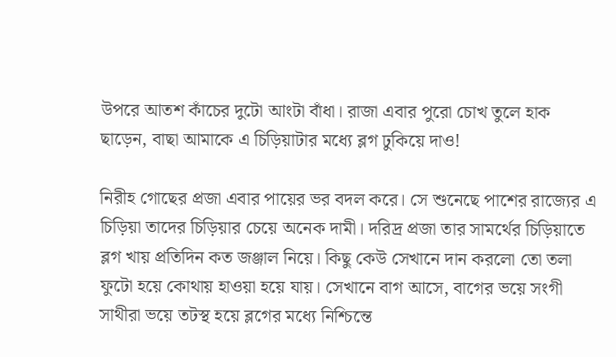উপরে আতশ কাঁচের দুটো আংটা বাঁধা। রাজা এবার পুরো চোখ তুলে হাক ছাড়েন, বাছা আমাকে এ চিড়িয়াটার মধ্যে ব্লগ ঢুকিয়ে দাও!

নিরীহ গোছের প্রজা এবার পায়ের ভর বদল করে। সে শুনেছে পাশের রাজ্যের এ চিড়িয়া তাদের চিড়িয়ার চেয়ে অনেক দামী। দরিদ্র প্রজা তার সামর্থের চিড়িয়াতে ব্লগ খায় প্রতিদিন কত জঞ্জাল নিয়ে। কিছু কেউ সেখানে দান করলো তো তলা ফুটো হয়ে কোথায় হাওয়া হয়ে যায়। সেখানে বাগ আসে, বাগের ভয়ে সংগী সাথীরা ভয়ে তটস্থ হয়ে ব্লগের মধ্যে নিশ্চিন্তে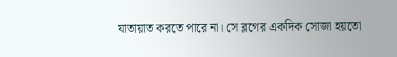যাতায়াত করতে পারে না। সে ব্লগের একদিক সোজা হয়তো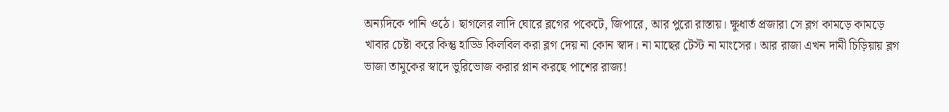অন্যদিকে পানি ওঠে। ছাগলের লাদি ঘোরে ব্লগের পকেটে, জিপারে, আর পুরো রাস্তায়। ক্ষুধার্ত প্রজারা সে ব্লগ কামড়ে কামড়ে খাবার চেষ্টা করে কিন্তু হাড্ডি কিলবিল করা ব্লগ দেয় না কোন স্বাদ। না মাছের টেস্ট না মাংসের। আর রাজা এখন দামী চিড়িয়ায় ব্লগ ভাজা তামুকের স্বাদে ভুরিভোজ করার প্লান করছে পাশের রাজ্য!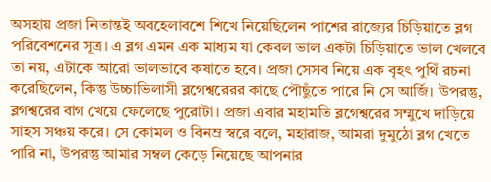অসহায় প্রজা নিতান্তই অবহেলাবশে শিখে নিয়েছিলেন পাশের রাজ্যের চিড়িয়াতে ব্লগ পরিবেশনের সূত্র। এ ব্লগ এমন এক মাধ্যম যা কেবল ভাল একটা চিড়িয়াতে ভাল খেলবে তা নয়, এটাকে আরো ভালভাবে কষাতে হবে। প্রজা সেসব নিয়ে এক বৃহৎ পুথিঁ রচনা করেছিলেন, কিন্তু উচ্চাভিলাসী ব্লগেশ্বরেরর কাছে পৌছুঁতে পারে নি সে আর্জি। উপরন্তু, ব্লগশ্বরের বাগ খেয়ে ফেলেছে পুরোটা। প্রজা এবার মহামতি ব্লগেশ্বরের সম্মুখে দাড়িয়ে সাহস সঞ্চয় করে। সে কোমল ও বিনম্র স্বরে বলে, মহারাজ, আমরা দুমুঠো ব্লগ খেতে পারি না, উপরন্তু আমার সম্বল কেড়ে নিয়েছে আপনার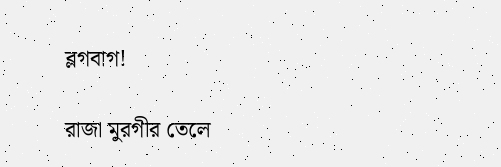ব্লগবাগ!

রাজা মুরগীর তেলে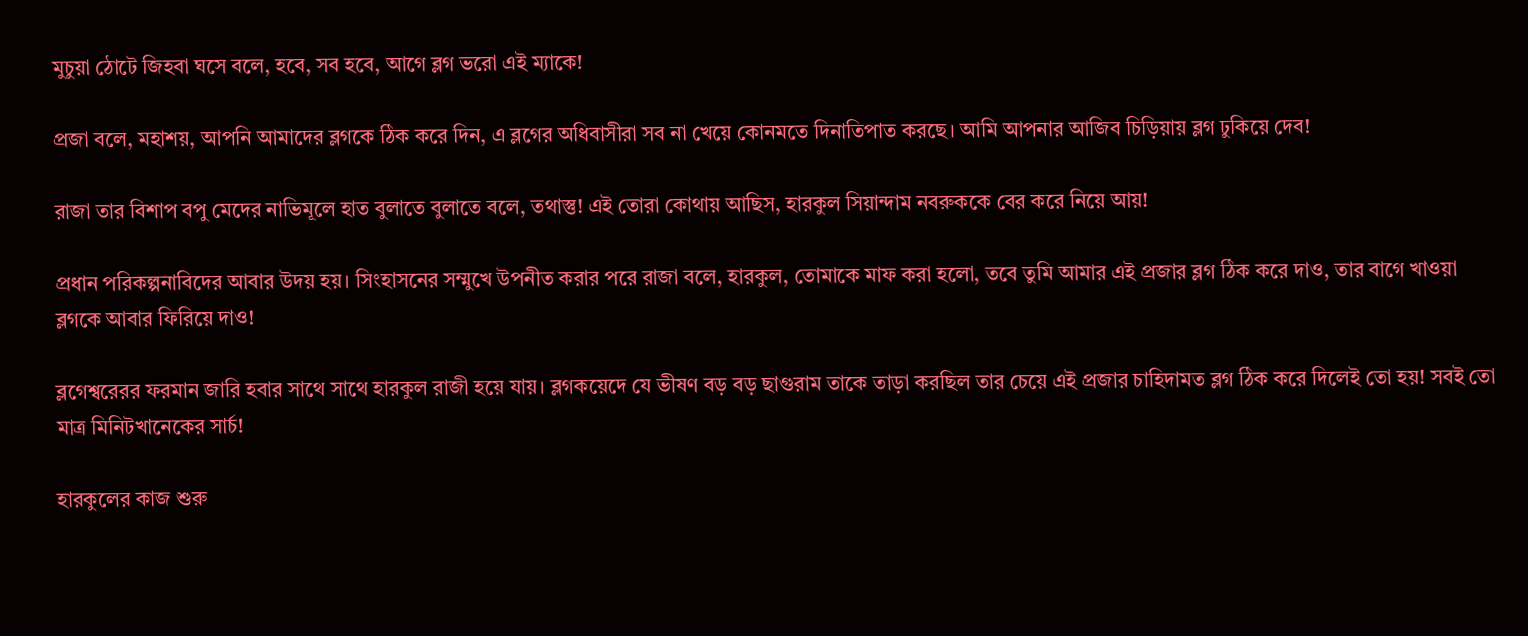মুচুয়া ঠোটে জিহবা ঘসে বলে, হবে, সব হবে, আগে ব্লগ ভরো এই ম্যাকে!

প্রজা বলে, মহাশয়, আপনি আমাদের ব্লগকে ঠিক করে দিন, এ ব্লগের অধিবাসীরা সব না খেয়ে কোনমতে দিনাতিপাত করছে। আমি আপনার আজিব চিড়িয়ায় ব্লগ ঢুকিয়ে দেব!

রাজা তার বিশাপ বপু মেদের নাভিমূলে হাত বুলাতে বুলাতে বলে, তথাস্তু! এই তোরা কোথায় আছিস, হারকুল সিয়ান্দাম নবরুককে বের করে নিয়ে আয়!

প্রধান পরিকল্পনাবিদের আবার উদয় হয়। সিংহাসনের সম্মুখে উপনীত করার পরে রাজা বলে, হারকুল, তোমাকে মাফ করা হলো, তবে তুমি আমার এই প্রজার ব্লগ ঠিক করে দাও, তার বাগে খাওয়া ব্লগকে আবার ফিরিয়ে দাও!

ব্লগেশ্বরেরর ফরমান জারি হবার সাথে সাথে হারকুল রাজী হয়ে যায়। ব্লগকয়েদে যে ভীষণ বড় বড় ছাগুরাম তাকে তাড়া করছিল তার চেয়ে এই প্রজার চাহিদামত ব্লগ ঠিক করে দিলেই তো হয়! সবই তো মাত্র মিনিটখানেকের সার্চ!

হারকুলের কাজ শুরু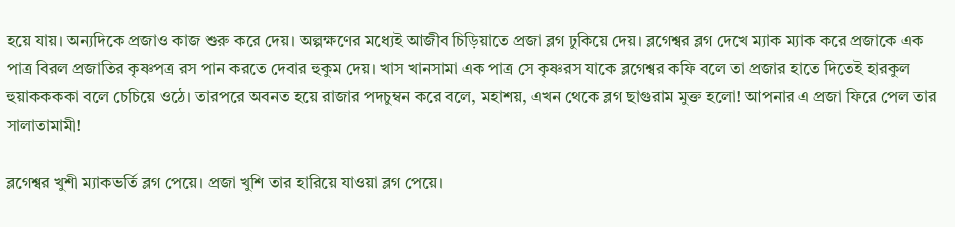হয়ে যায়। অন্যদিকে প্রজাও কাজ শুরু করে দেয়। অল্পক্ষণের মধ্যেই আজীব চিড়িয়াতে প্রজা ব্লগ ঢুকিয়ে দেয়। ব্লগেশ্বর ব্লগ দেখে ম্যাক ম্যাক করে প্রজাকে এক পাত্র বিরল প্রজাতির কৃষ্ণপত্র রস পান করতে দেবার হুকুম দেয়। খাস খানসামা এক পাত্র সে কৃষ্ণরস যাকে ব্লগেশ্বর কফি বলে তা প্রজার হাতে দিতেই হারকুল হুয়াককককা বলে চেচিয়ে ওঠে। তারপরে অবনত হয়ে রাজার পদচুম্বন করে বলে, মহাশয়, এখন থেকে ব্লগ ছাগুরাম মুক্ত হলো! আপনার এ প্রজা ফিরে পেল তার সালাতামামী!

ব্লগেশ্বর খুশী ম্যাকভর্তি ব্লগ পেয়ে। প্রজা খুশি তার হারিয়ে যাওয়া ব্লগ পেয়ে।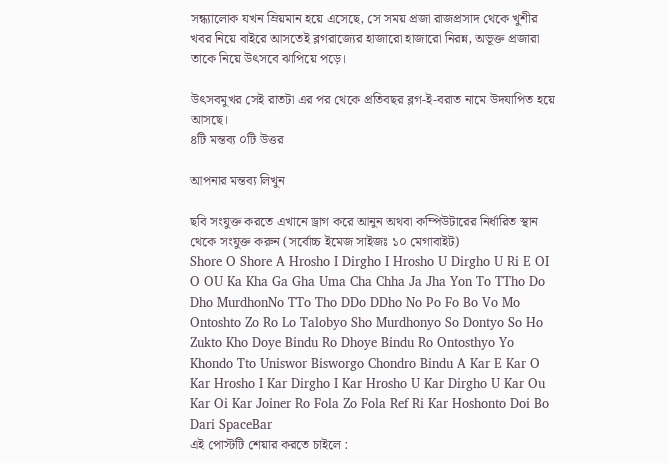সন্ধ্যালোক যখন ম্রিয়মান হয়ে এসেছে, সে সময় প্রজা রাজপ্রসাদ থেকে খুশীর খবর নিয়ে বাইরে আসতেই ব্লগরাজ্যের হাজারো হাজারো নিরন্ন, অভূক্ত প্রজারা তাকে নিয়ে উৎসবে ঝাপিয়ে পড়ে।

উৎসবমুখর সেই রাতটা এর পর থেকে প্রতিবছর ব্লগ-ই-বরাত নামে উদযাপিত হয়ে আসছে।
৪টি মন্তব্য ০টি উত্তর

আপনার মন্তব্য লিখুন

ছবি সংযুক্ত করতে এখানে ড্রাগ করে আনুন অথবা কম্পিউটারের নির্ধারিত স্থান থেকে সংযুক্ত করুন (সর্বোচ্চ ইমেজ সাইজঃ ১০ মেগাবাইট)
Shore O Shore A Hrosho I Dirgho I Hrosho U Dirgho U Ri E OI O OU Ka Kha Ga Gha Uma Cha Chha Ja Jha Yon To TTho Do Dho MurdhonNo TTo Tho DDo DDho No Po Fo Bo Vo Mo Ontoshto Zo Ro Lo Talobyo Sho Murdhonyo So Dontyo So Ho Zukto Kho Doye Bindu Ro Dhoye Bindu Ro Ontosthyo Yo Khondo Tto Uniswor Bisworgo Chondro Bindu A Kar E Kar O Kar Hrosho I Kar Dirgho I Kar Hrosho U Kar Dirgho U Kar Ou Kar Oi Kar Joiner Ro Fola Zo Fola Ref Ri Kar Hoshonto Doi Bo Dari SpaceBar
এই পোস্টটি শেয়ার করতে চাইলে :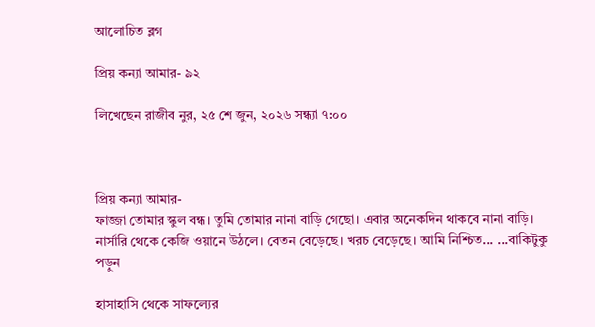আলোচিত ব্লগ

প্রিয় কন্যা আমার- ৯২

লিখেছেন রাজীব নুর, ২৫ শে জুন, ২০২৬ সন্ধ্যা ৭:০০



প্রিয় কন্যা আমার-
ফাজ্জা তোমার স্কুল বন্ধ। তুমি তোমার নানা বাড়ি গেছো। এবার অনেকদিন থাকবে নানা বাড়ি। নার্সারি থেকে কেজি ওয়ানে উঠলে। বেতন বেড়েছে। খরচ বেড়েছে। আমি নিশ্চিত... ...বাকিটুকু পড়ুন

হাসাহাসি থেকে সাফল্যের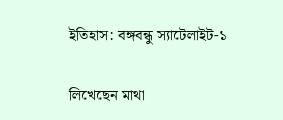ইতিহাস: বঙ্গবন্ধু স্যাটেলাইট-১

লিখেছেন মাথা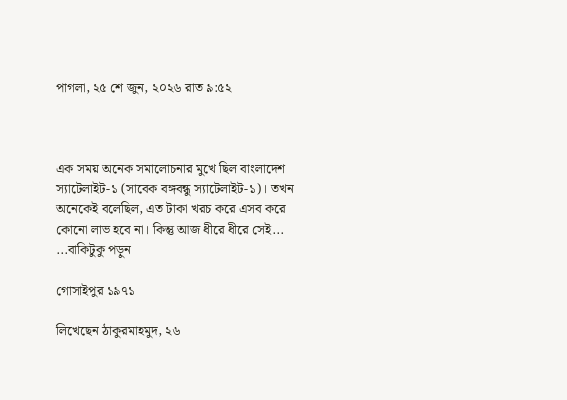পাগলা, ২৫ শে জুন, ২০২৬ রাত ৯:৫২



এক সময় অনেক সমালোচনার মুখে ছিল বাংলাদেশ স্যাটেলাইট-১ (সাবেক বঙ্গবন্ধু স্যাটেলাইট-১)। তখন অনেকেই বলেছিল, এত টাকা খরচ করে এসব করে কোনো লাভ হবে না। কিন্তু আজ ধীরে ধীরে সেই... ...বাকিটুকু পড়ুন

গোসাইপুর ১৯৭১

লিখেছেন ঠাকুরমাহমুদ, ২৬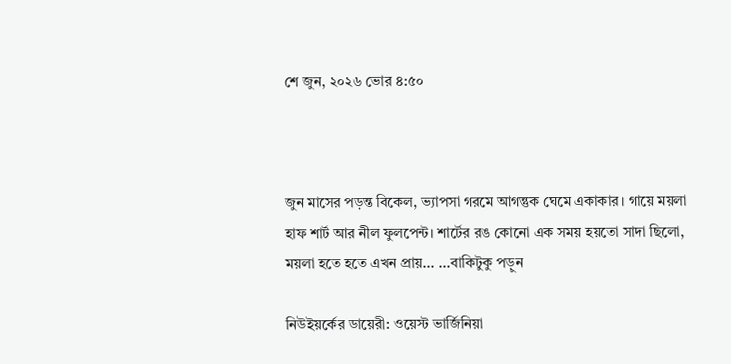শে জুন, ২০২৬ ভোর ৪:৫০



জুন মাসের পড়ন্ত বিকেল, ভ্যাপসা গরমে আগন্তুক ঘেমে একাকার। গায়ে ময়লা হাফ শার্ট আর নীল ফুলপেন্ট। শার্টের রঙ কোনো এক সময় হয়তো সাদা ছিলো, ময়লা হতে হতে এখন প্রায়... ...বাকিটুকু পড়ুন

নিউইয়র্কের ডায়েরী: ওয়েস্ট ভার্জিনিয়া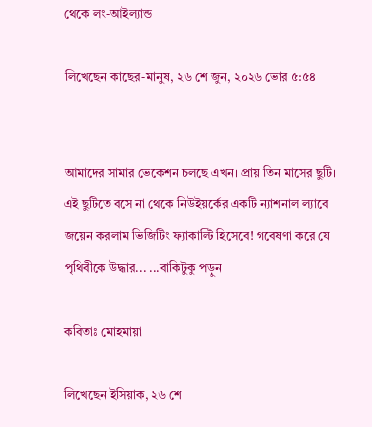থেকে লং-আইল্যান্ড

লিখেছেন কাছের-মানুষ, ২৬ শে জুন, ২০২৬ ভোর ৫:৫৪


আমাদের সামার ভেকেশন চলছে এখন। প্রায় তিন মাসের ছুটি। এই ছুটিতে বসে না থেকে নিউইয়র্কের একটি ন্যাশনাল ল্যাবে জয়েন করলাম ভিজিটিং ফ্যাকাল্টি হিসেবে! গবেষণা করে যে পৃথিবীকে উদ্ধার... ...বাকিটুকু পড়ুন

কবিতাঃ মোহমায়া

লিখেছেন ইসিয়াক, ২৬ শে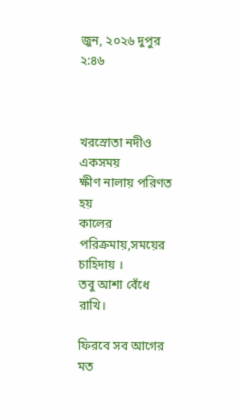জুন, ২০২৬ দুপুর ২:৪৬



খরস্রোতা নদীও একসময়
ক্ষীণ নালায় পরিণত হয়
কালের পরিক্রমায়,সময়ের চাহিদায় ।
তবু আশা বেঁধে রাখি।

ফিরবে সব আগের মত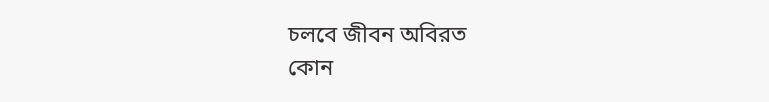চলবে জীবন অবিরত
কোন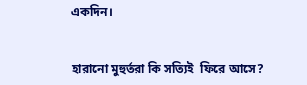একদিন।


হারানো মুহুর্তরা কি সত্যিই  ফিরে আসে?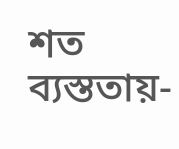শত ব্যস্ততায়-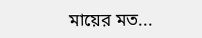মায়ের মত...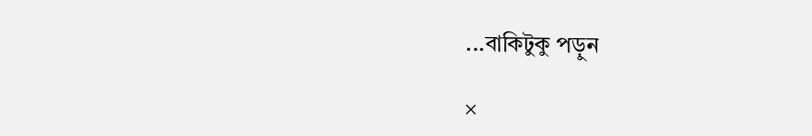...বাকিটুকু পড়ুন

×